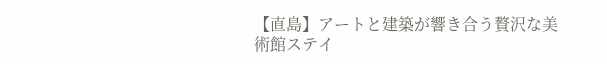【直島】アートと建築が響き合う贅沢な美術館ステイ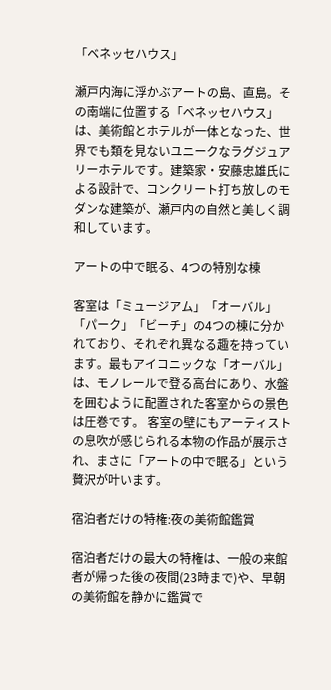「ベネッセハウス」

瀬戸内海に浮かぶアートの島、直島。その南端に位置する「ベネッセハウス」は、美術館とホテルが一体となった、世界でも類を見ないユニークなラグジュアリーホテルです。建築家・安藤忠雄氏による設計で、コンクリート打ち放しのモダンな建築が、瀬戸内の自然と美しく調和しています。

アートの中で眠る、4つの特別な棟

客室は「ミュージアム」「オーバル」「パーク」「ビーチ」の4つの棟に分かれており、それぞれ異なる趣を持っています。最もアイコニックな「オーバル」は、モノレールで登る高台にあり、水盤を囲むように配置された客室からの景色は圧巻です。 客室の壁にもアーティストの息吹が感じられる本物の作品が展示され、まさに「アートの中で眠る」という贅沢が叶います。

宿泊者だけの特権:夜の美術館鑑賞

宿泊者だけの最大の特権は、一般の来館者が帰った後の夜間(23時まで)や、早朝の美術館を静かに鑑賞で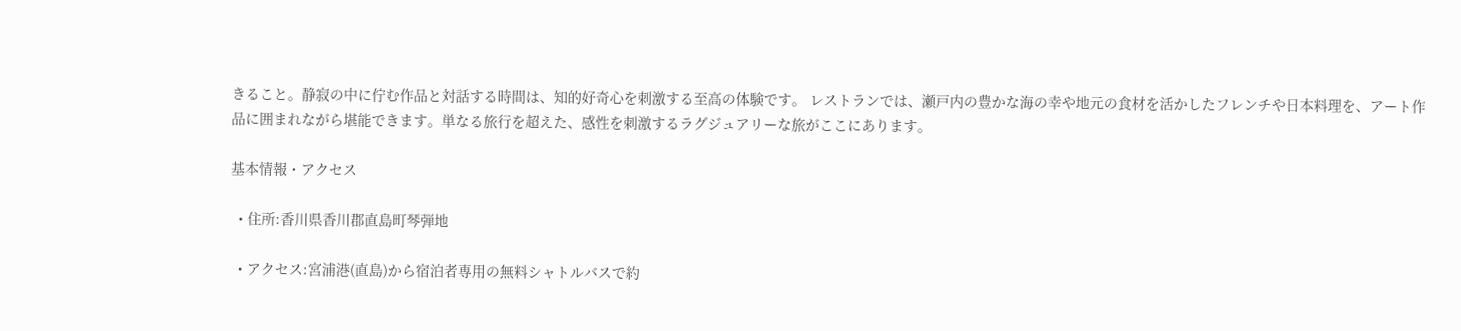きること。静寂の中に佇む作品と対話する時間は、知的好奇心を刺激する至高の体験です。 レストランでは、瀬戸内の豊かな海の幸や地元の食材を活かしたフレンチや日本料理を、アート作品に囲まれながら堪能できます。単なる旅行を超えた、感性を刺激するラグジュアリーな旅がここにあります。

基本情報・アクセス

  • 住所:香川県香川郡直島町琴弾地

  • アクセス:宮浦港(直島)から宿泊者専用の無料シャトルバスで約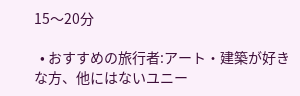15〜20分

  • おすすめの旅行者:アート・建築が好きな方、他にはないユニー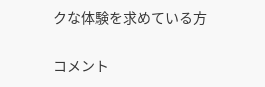クな体験を求めている方

コメント